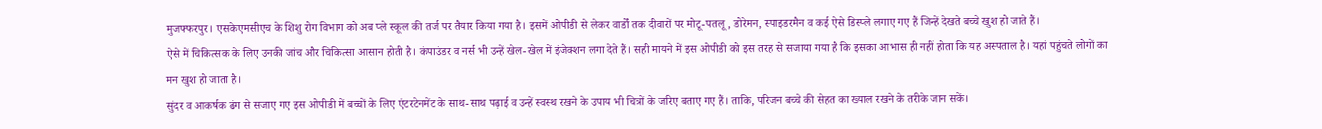मुजफ्फरपुर। एसकेएमसीएच के शिशु रोग विभाग को अब प्ले स्कूल की तर्ज पर तैयार किया गया है। इसमें ओपीडी से लेकर वार्डों तक दीवारों पर मोटू-पतलू, डोरेमन, स्पाइडरमैन व कई ऐसे डिस्प्ले लगाए गए हैं जिन्हें देखते बच्चे खुश हो जाते हैं।
ऐसे में चिकित्सक के लिए उनकी जांच और चिकित्सा आसान होती है। कंपाउंडर व नर्स भी उन्हें खेल-खेल में इंजेक्शन लगा देते हैं। सही मायने में इस ओपीडी को इस तरह से सजाया गया है कि इसका आभास ही नहीं होता कि यह अस्पताल है। यहां पहुंचते लोगों का मन खुश हो जाता है।
सुंदर व आकर्षक ढंग से सजाए गए इस ओपीडी में बच्चों के लिए एंटरटेनमेंट के साथ-साथ पढ़ाई व उन्हें स्वस्थ रखने के उपाय भी चित्रों के जरिए बताए गए हैं। ताकि, परिजन बच्चे की सेहत का ख्याल रखने के तरीके जान सकें।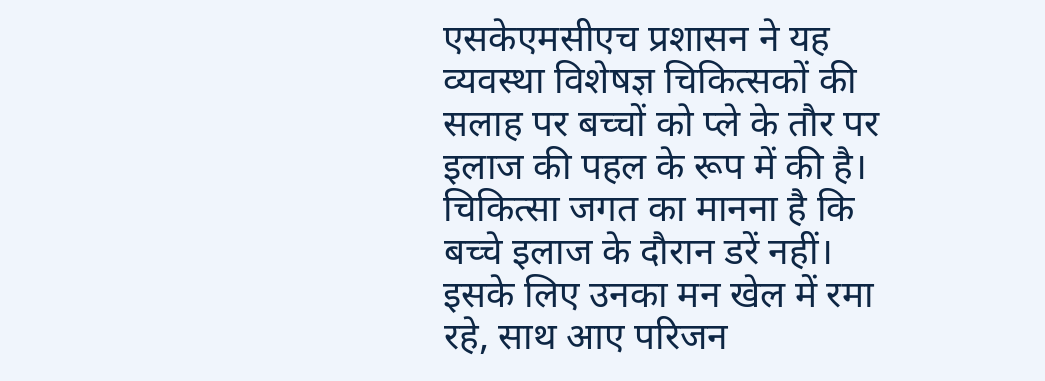एसकेएमसीएच प्रशासन ने यह व्यवस्था विशेषज्ञ चिकित्सकों की सलाह पर बच्चों को प्ले के तौर पर इलाज की पहल के रूप में की है। चिकित्सा जगत का मानना है कि बच्चे इलाज के दौरान डरें नहीं। इसके लिए उनका मन खेल में रमा रहे, साथ आए परिजन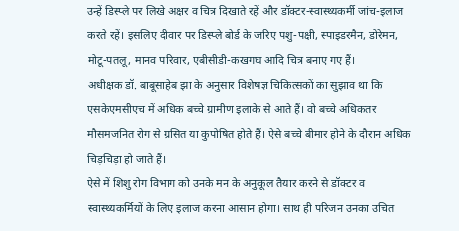उन्हें डिस्प्ले पर लिखे अक्षर व चित्र दिखाते रहें और डॉक्टर-स्वास्थ्यकर्मी जांच-इलाज करते रहें। इसलिए दीवार पर डिस्प्ले बोर्ड के जरिए पशु-पक्षी, स्पाइडरमैन, डोरेमन, मोटू-पतलू, मानव परिवार, एबीसीडी-कखगघ आदि चित्र बनाए गए हैं।
अधीक्षक डॉ. बाबूसाहेब झा के अनुसार विशेषज्ञ चिकित्सकों का सुझाव था कि एसकेएमसीएच में अधिक बच्चे ग्रामीण इलाके से आते हैं। वो बच्चे अधिकतर मौसमजनित रोग से ग्रसित या कुपोषित होते हैं। ऐसे बच्चे बीमार होने के दौरान अधिक चिड़चिड़ा हो जाते हैं।
ऐसे में शिशु रोग विभाग को उनके मन के अनुकूल तैयार करने से डॉक्टर व स्वास्थ्यकर्मियों के लिए इलाज करना आसान होगा। साथ ही परिजन उनका उचित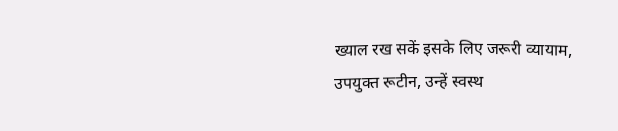ख्याल रख सकें इसके लिए जरूरी व्यायाम, उपयुक्त रूटीन, उन्हें स्वस्थ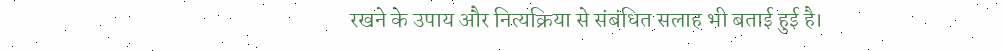रखने के उपाय और नित्यक्रिया से संबंधित सलाह भी बताई हुई है।